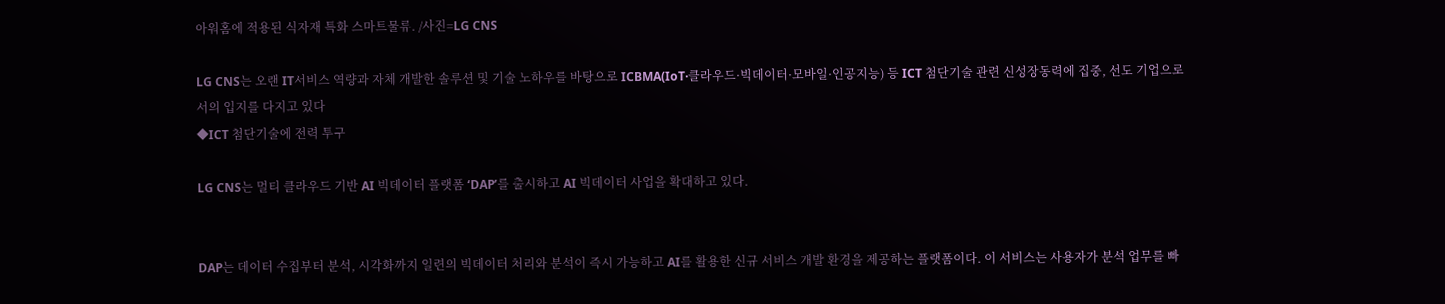아워홈에 적용된 식자재 특화 스마트물류. /사진=LG CNS

LG CNS는 오랜 IT서비스 역량과 자체 개발한 솔루션 및 기술 노하우를 바탕으로 ICBMA(IoT·클라우드·빅데이터·모바일·인공지능) 등 ICT 첨단기술 관련 신성장동력에 집중, 선도 기업으로서의 입지를 다지고 있다
◆ICT 첨단기술에 전력 투구

LG CNS는 멀티 클라우드 기반 AI 빅데이터 플랫폼 ‘DAP’를 출시하고 AI 빅데이터 사업을 확대하고 있다.


DAP는 데이터 수집부터 분석, 시각화까지 일련의 빅데이터 처리와 분석이 즉시 가능하고 AI를 활용한 신규 서비스 개발 환경을 제공하는 플랫폼이다. 이 서비스는 사용자가 분석 업무를 빠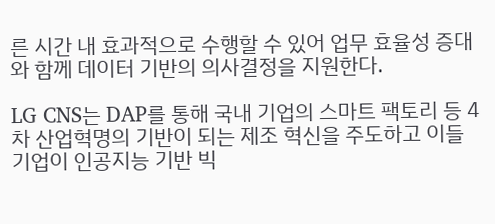른 시간 내 효과적으로 수행할 수 있어 업무 효율성 증대와 함께 데이터 기반의 의사결정을 지원한다.

LG CNS는 DAP를 통해 국내 기업의 스마트 팩토리 등 4차 산업혁명의 기반이 되는 제조 혁신을 주도하고 이들 기업이 인공지능 기반 빅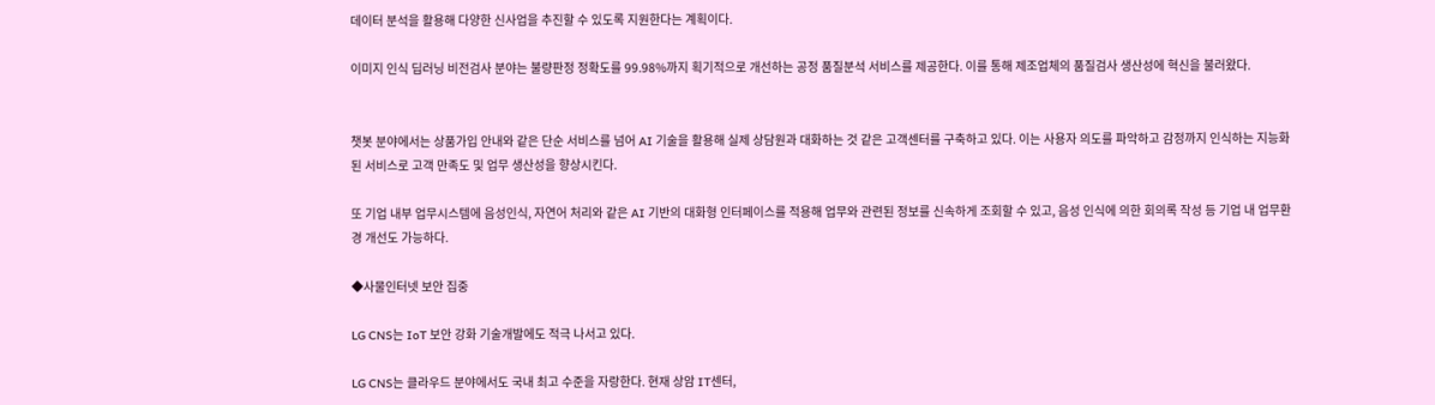데이터 분석을 활용해 다양한 신사업을 추진할 수 있도록 지원한다는 계획이다.

이미지 인식 딥러닝 비전검사 분야는 불량판정 정확도를 99.98%까지 획기적으로 개선하는 공정 품질분석 서비스를 제공한다. 이를 통해 제조업체의 품질검사 생산성에 혁신을 불러왔다.


챗봇 분야에서는 상품가입 안내와 같은 단순 서비스를 넘어 AI 기술을 활용해 실제 상담원과 대화하는 것 같은 고객센터를 구축하고 있다. 이는 사용자 의도를 파악하고 감정까지 인식하는 지능화된 서비스로 고객 만족도 및 업무 생산성을 향상시킨다.

또 기업 내부 업무시스템에 음성인식, 자연어 처리와 같은 AI 기반의 대화형 인터페이스를 적용해 업무와 관련된 정보를 신속하게 조회할 수 있고, 음성 인식에 의한 회의록 작성 등 기업 내 업무환경 개선도 가능하다.

◆사물인터넷 보안 집중

LG CNS는 IoT 보안 강화 기술개발에도 적극 나서고 있다.

LG CNS는 클라우드 분야에서도 국내 최고 수준을 자랑한다. 현재 상암 IT센터,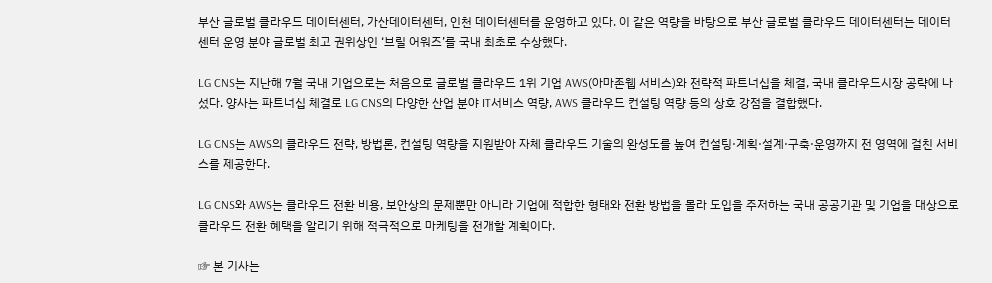부산 글로벌 클라우드 데이터센터, 가산데이터센터, 인천 데이터센터를 운영하고 있다. 이 같은 역량을 바탕으로 부산 글로벌 클라우드 데이터센터는 데이터센터 운영 분야 글로벌 최고 권위상인 ‘브릴 어워즈’를 국내 최초로 수상했다.

LG CNS는 지난해 7월 국내 기업으로는 처음으로 글로벌 클라우드 1위 기업 AWS(아마존웹 서비스)와 전략적 파트너십을 체결, 국내 클라우드시장 공략에 나섰다. 양사는 파트너십 체결로 LG CNS의 다양한 산업 분야 IT서비스 역량, AWS 클라우드 컨설팅 역량 등의 상호 강점을 결합했다.

LG CNS는 AWS의 클라우드 전략, 방법론, 컨설팅 역량을 지원받아 자체 클라우드 기술의 완성도를 높여 컨설팅·계획·설계·구축·운영까지 전 영역에 걸친 서비스를 제공한다.

LG CNS와 AWS는 클라우드 전환 비용, 보안상의 문제뿐만 아니라 기업에 적합한 형태와 전환 방법을 몰라 도입을 주저하는 국내 공공기관 및 기업을 대상으로 클라우드 전환 혜택을 알리기 위해 적극적으로 마케팅을 전개할 계획이다.

☞ 본 기사는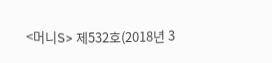<머니S> 제532호(2018년 3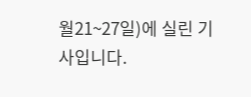월21~27일)에 실린 기사입니다.